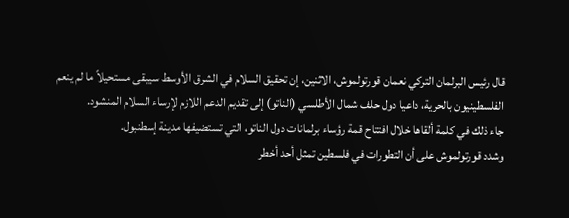قال رئيس البرلمان التركي نعمان قورتولموش، الاثنين، إن تحقيق السلام في الشرق الأوسط سيبقى مستحيلاً ما لم ينعم الفلسطينيون بالحرية، داعيا دول حلف شمال الأطلسي (الناتو) إلى تقديم الدعم اللازم لإرساء السلام المنشود.
جاء ذلك في كلمة ألقاها خلال افتتاح قمة رؤساء برلمانات دول الناتو، التي تستضيفها مدينة إسطنبول.
وشدد قورتولموش على أن التطورات في فلسطين تمثل أحد أخطر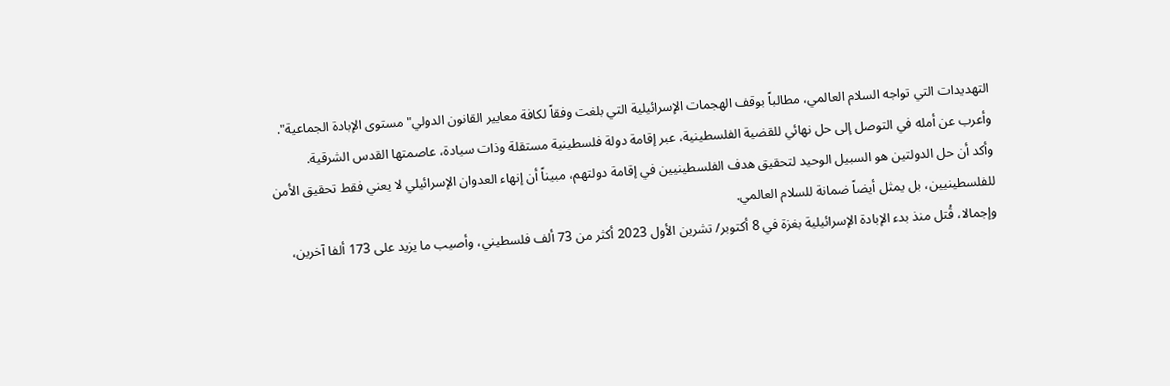التهديدات التي تواجه السلام العالمي، مطالباً بوقف الهجمات الإسرائيلية التي بلغت وفقاً لكافة معايير القانون الدولي" مستوى الإبادة الجماعية".
وأعرب عن أمله في التوصل إلى حل نهائي للقضية الفلسطينية، عبر إقامة دولة فلسطينية مستقلة وذات سيادة، عاصمتها القدس الشرقية.
وأكد أن حل الدولتين هو السبيل الوحيد لتحقيق هدف الفلسطينيين في إقامة دولتهم، مبيناً أن إنهاء العدوان الإسرائيلي لا يعني فقط تحقيق الأمن للفلسطينيين، بل يمثل أيضاً ضمانة للسلام العالمي.
وإجمالا، قُتل منذ بدء الإبادة الإسرائيلية بغزة في 8 أكتوبر/ تشرين الأول 2023 أكثر من 73 ألف فلسطيني، وأصيب ما يزيد على 173 ألفا آخرين،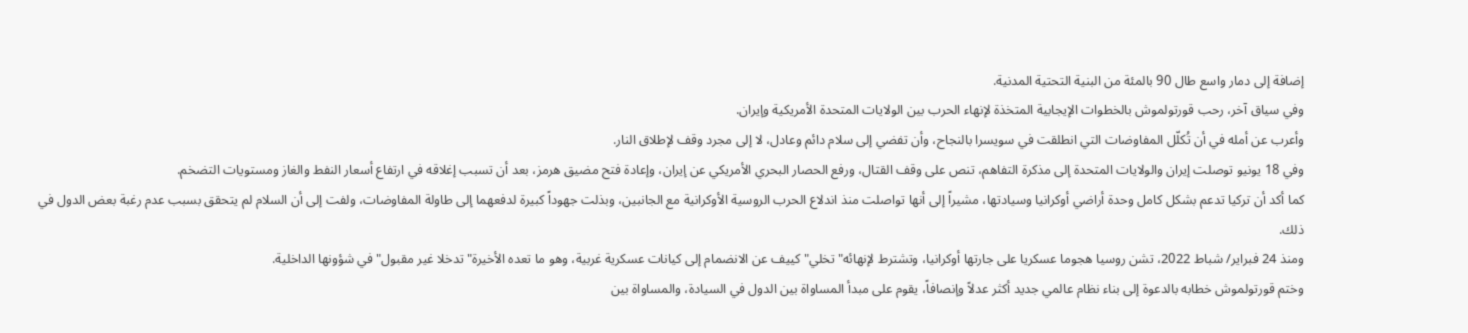إضافة إلى دمار واسع طال 90 بالمئة من البنية التحتية المدنية.
وفي سياق آخر، رحب قورتولموش بالخطوات الإيجابية المتخذة لإنهاء الحرب بين الولايات المتحدة الأمريكية وإيران.
وأعرب عن أمله في أن تُكلّل المفاوضات التي انطلقت في سويسرا بالنجاح، وأن تفضي إلى سلام دائم وعادل، لا إلى مجرد وقف لإطلاق النار.
وفي 18 يونيو توصلت إيران والولايات المتحدة إلى مذكرة التفاهم، تنص على وقف القتال، ورفع الحصار البحري الأمريكي عن إيران، وإعادة فتح مضيق هرمز، بعد أن تسبب إغلاقه في ارتفاع أسعار النفط والغاز ومستويات التضخم.
كما أكد أن تركيا تدعم بشكل كامل وحدة أراضي أوكرانيا وسيادتها، مشيراً إلى أنها تواصلت منذ اندلاع الحرب الروسية الأوكرانية مع الجانبين، وبذلت جهوداً كبيرة لدفعهما إلى طاولة المفاوضات، ولفت إلى أن السلام لم يتحقق بسبب عدم رغبة بعض الدول في ذلك.
ومنذ 24 فبراير/ شباط 2022، تشن روسيا هجوما عسكريا على جارتها أوكرانيا، وتشترط لإنهائه" تخلي" كييف عن الانضمام إلى كيانات عسكرية غربية، وهو ما تعده الأخيرة" تدخلا غير مقبول" في شؤونها الداخلية.
وختم قورتولموش خطابه بالدعوة إلى بناء نظام عالمي جديد أكثر عدلاً وإنصافاً، يقوم على مبدأ المساواة بين الدول في السيادة، والمساواة بين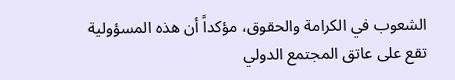الشعوب في الكرامة والحقوق، مؤكداً أن هذه المسؤولية تقع على عاتق المجتمع الدولي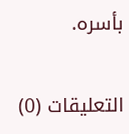بأسره.

التعليقات (0)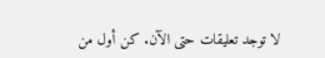لا توجد تعليقات حتى الآن. كن أول من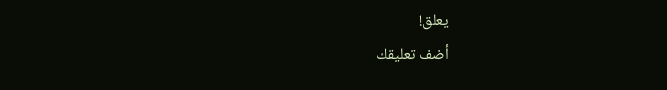يعلق!
أضف تعليقك